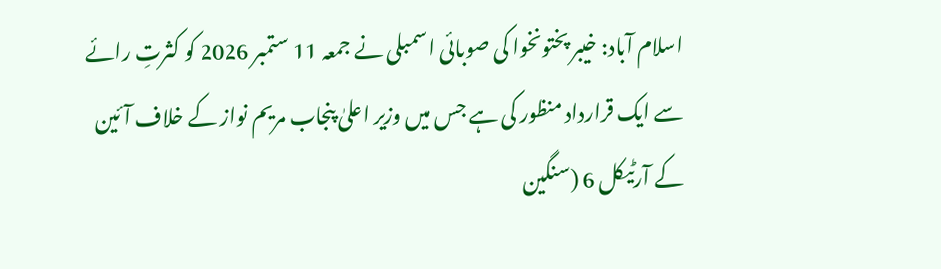اسلام آباد: خیبر پختونخوا کی صوبائی اسمبلی نے جمعہ 11 ستمبر 2026 کو کثرتِ رائے سے ایک قرارداد منظور کی ہے جس میں وزیر اعلیٰ پنجاب مریم نواز کے خلاف آئین کے آرٹیکل 6 (سنگین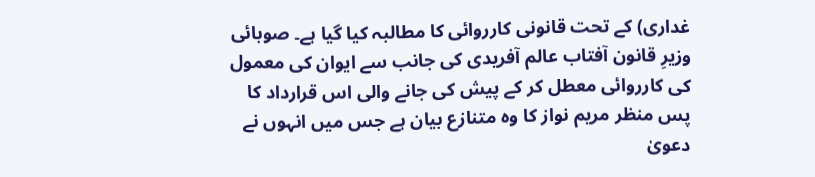غداری) کے تحت قانونی کارروائی کا مطالبہ کیا گیا ہے۔ صوبائی وزیرِ قانون آفتاب عالم آفریدی کی جانب سے ایوان کی معمول کی کارروائی معطل کر کے پیش کی جانے والی اس قرارداد کا پس منظر مریم نواز کا وہ متنازع بیان ہے جس میں انہوں نے دعویٰ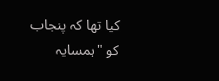کیا تھا کہ پنجاب کو "ہمسایہ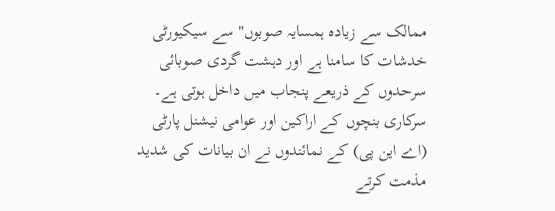ممالک سے زیادہ ہمسایہ صوبوں" سے سیکیورٹی خدشات کا سامنا ہے اور دہشت گردی صوبائی سرحدوں کے ذریعے پنجاب میں داخل ہوتی ہے۔
سرکاری بنچوں کے اراکین اور عوامی نیشنل پارٹی (اے این پی) کے نمائندوں نے ان بیانات کی شدید مذمت کرتے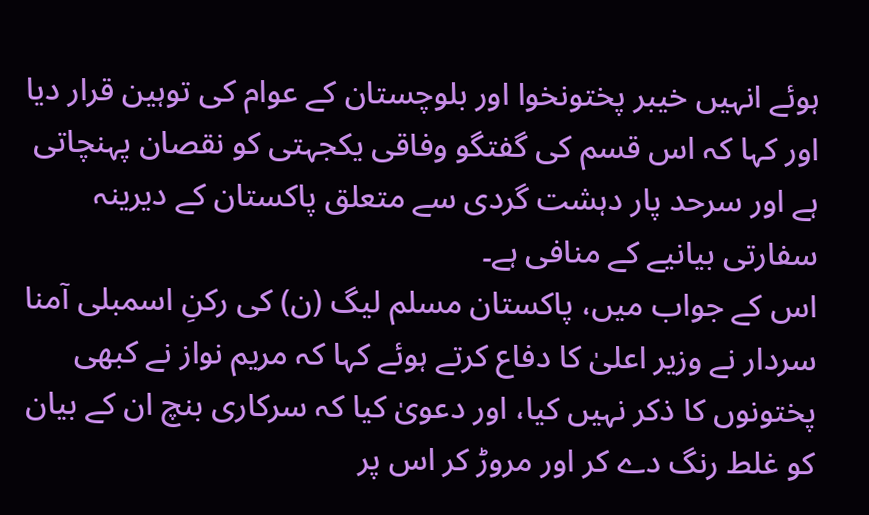ہوئے انہیں خیبر پختونخوا اور بلوچستان کے عوام کی توہین قرار دیا اور کہا کہ اس قسم کی گفتگو وفاقی یکجہتی کو نقصان پہنچاتی ہے اور سرحد پار دہشت گردی سے متعلق پاکستان کے دیرینہ سفارتی بیانیے کے منافی ہے۔
اس کے جواب میں، پاکستان مسلم لیگ (ن) کی رکنِ اسمبلی آمنا سردار نے وزیر اعلیٰ کا دفاع کرتے ہوئے کہا کہ مریم نواز نے کبھی پختونوں کا ذکر نہیں کیا، اور دعویٰ کیا کہ سرکاری بنچ ان کے بیان کو غلط رنگ دے کر اور مروڑ کر اس پر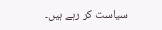سیاست کر رہے ہیں۔